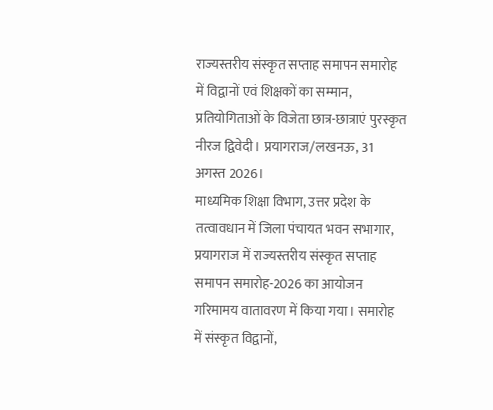राज्यस्तरीय संस्कृत सप्ताह समापन समारोह में विद्वानों एवं शिक्षकों का सम्मान, प्रतियोगिताओं के विजेता छात्र-छात्राएं पुरस्कृत
नीरज द्विवेदी। प्रयागराज/लखनऊ, 31 अगस्त 2026।
माध्यमिक शिक्षा विभाग, उत्तर प्रदेश के तत्वावधान में जिला पंचायत भवन सभागार, प्रयागराज में राज्यस्तरीय संस्कृत सप्ताह समापन समारोह-2026 का आयोजन गरिमामय वातावरण में किया गया। समारोह में संस्कृत विद्वानों,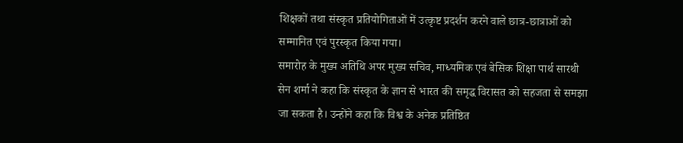शिक्षकों तथा संस्कृत प्रतियोगिताओं में उत्कृष्ट प्रदर्शन करने वाले छात्र-छात्राओं को सम्मानित एवं पुरस्कृत किया गया।
समारोह के मुख्य अतिथि अपर मुख्य सचिव, माध्यमिक एवं बेसिक शिक्षा पार्थ सारथी सेन शर्मा ने कहा कि संस्कृत के ज्ञान से भारत की समृद्ध विरासत को सहजता से समझा जा सकता है। उन्होंने कहा कि विश्व के अनेक प्रतिष्ठित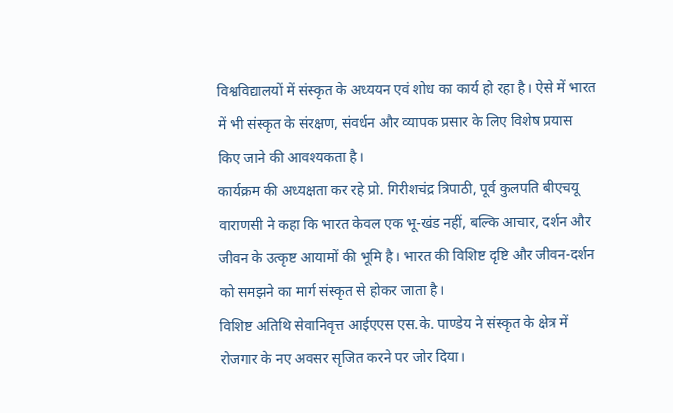विश्वविद्यालयों में संस्कृत के अध्ययन एवं शोध का कार्य हो रहा है। ऐसे में भारत में भी संस्कृत के संरक्षण, संवर्धन और व्यापक प्रसार के लिए विशेष प्रयास किए जाने की आवश्यकता है।
कार्यक्रम की अध्यक्षता कर रहे प्रो. गिरीशचंद्र त्रिपाठी, पूर्व कुलपति बीएचयू वाराणसी ने कहा कि भारत केवल एक भू-खंड नहीं, बल्कि आचार, दर्शन और जीवन के उत्कृष्ट आयामों की भूमि है। भारत की विशिष्ट दृष्टि और जीवन-दर्शन को समझने का मार्ग संस्कृत से होकर जाता है।
विशिष्ट अतिथि सेवानिवृत्त आईएएस एस.के. पाण्डेय ने संस्कृत के क्षेत्र में रोजगार के नए अवसर सृजित करने पर जोर दिया।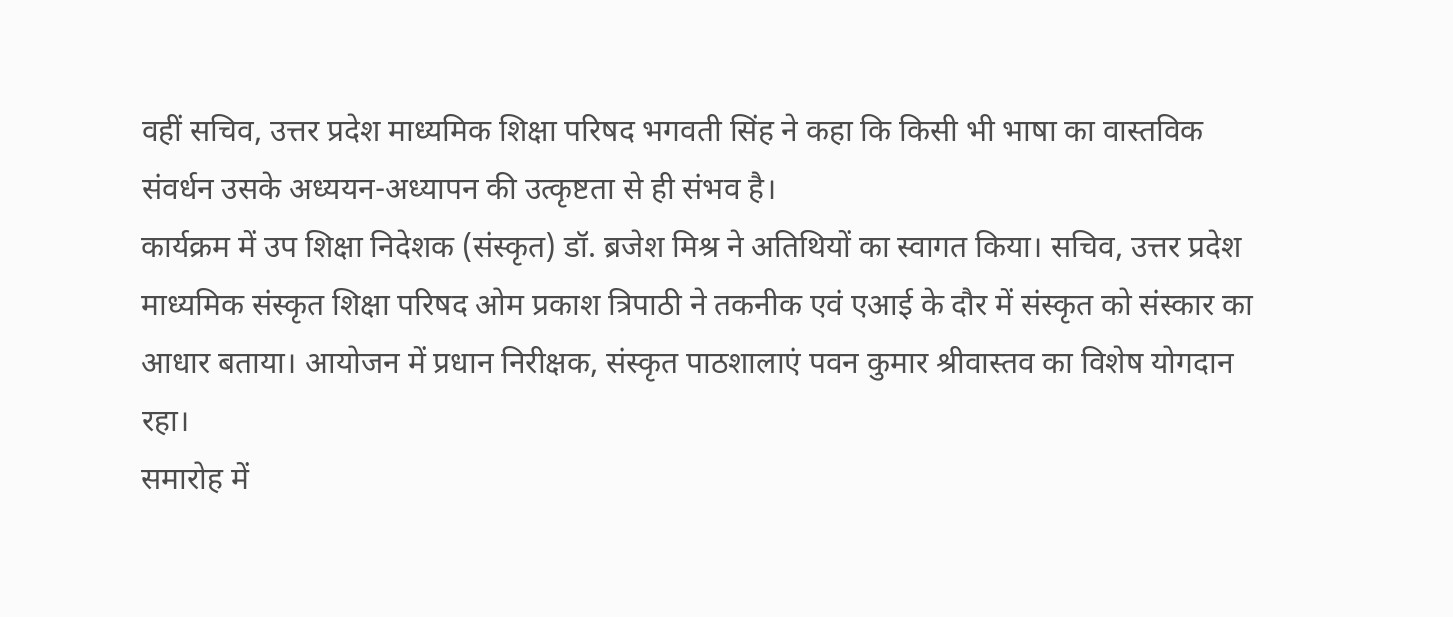वहीं सचिव, उत्तर प्रदेश माध्यमिक शिक्षा परिषद भगवती सिंह ने कहा कि किसी भी भाषा का वास्तविक संवर्धन उसके अध्ययन-अध्यापन की उत्कृष्टता से ही संभव है।
कार्यक्रम में उप शिक्षा निदेशक (संस्कृत) डॉ. ब्रजेश मिश्र ने अतिथियों का स्वागत किया। सचिव, उत्तर प्रदेश माध्यमिक संस्कृत शिक्षा परिषद ओम प्रकाश त्रिपाठी ने तकनीक एवं एआई के दौर में संस्कृत को संस्कार का आधार बताया। आयोजन में प्रधान निरीक्षक, संस्कृत पाठशालाएं पवन कुमार श्रीवास्तव का विशेष योगदान रहा।
समारोह में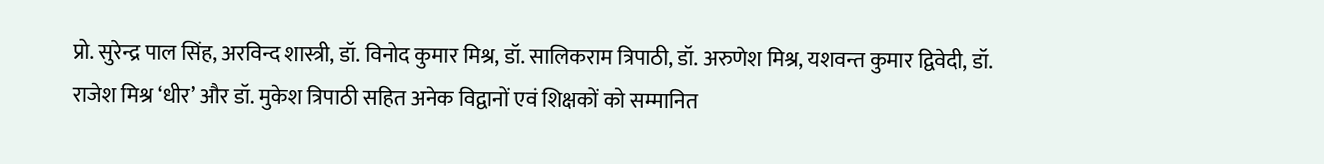प्रो. सुरेन्द्र पाल सिंह, अरविन्द शास्त्री, डॉ. विनोद कुमार मिश्र, डॉ. सालिकराम त्रिपाठी, डॉ. अरुणेश मिश्र, यशवन्त कुमार द्विवेदी, डॉ. राजेश मिश्र ‘धीर’ और डॉ. मुकेश त्रिपाठी सहित अनेक विद्वानों एवं शिक्षकों को सम्मानित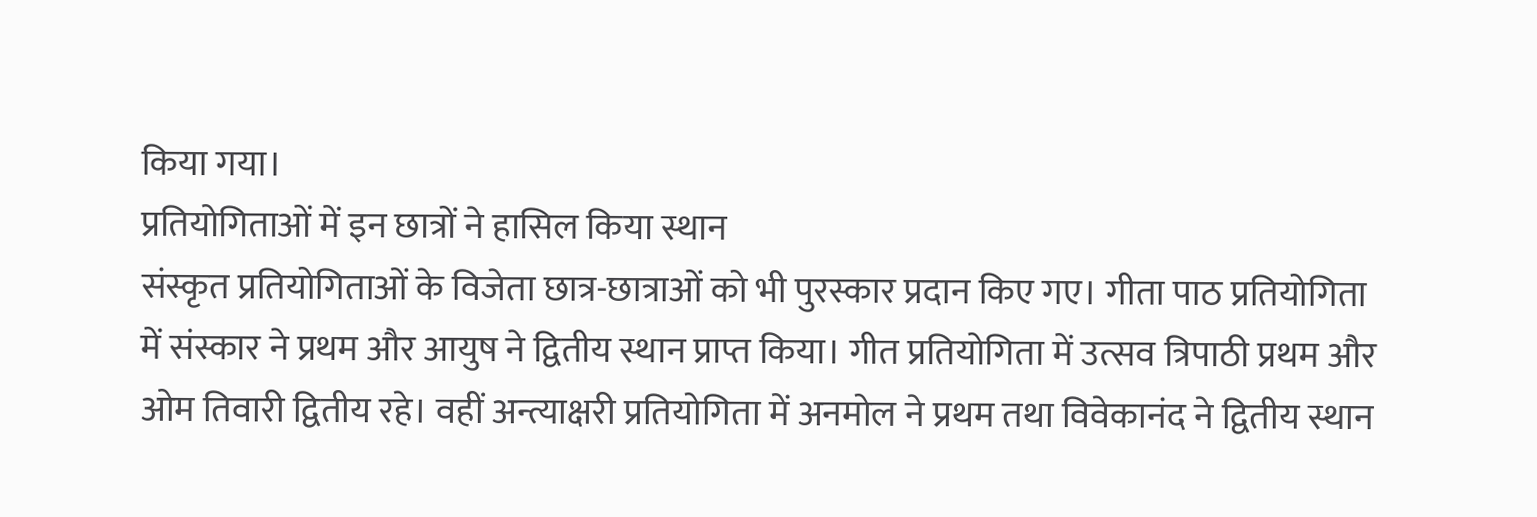किया गया।
प्रतियोगिताओं में इन छात्रों ने हासिल किया स्थान
संस्कृत प्रतियोगिताओं के विजेता छात्र-छात्राओं को भी पुरस्कार प्रदान किए गए। गीता पाठ प्रतियोगिता में संस्कार ने प्रथम और आयुष ने द्वितीय स्थान प्राप्त किया। गीत प्रतियोगिता में उत्सव त्रिपाठी प्रथम और ओम तिवारी द्वितीय रहे। वहीं अन्त्याक्षरी प्रतियोगिता में अनमोल ने प्रथम तथा विवेकानंद ने द्वितीय स्थान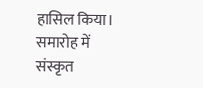हासिल किया।
समारोह में संस्कृत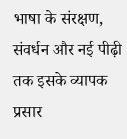भाषा के संरक्षण, संवर्धन और नई पीढ़ी तक इसके व्यापक प्रसार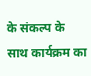के संकल्प के साथ कार्यक्रम का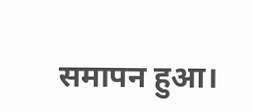समापन हुआ।